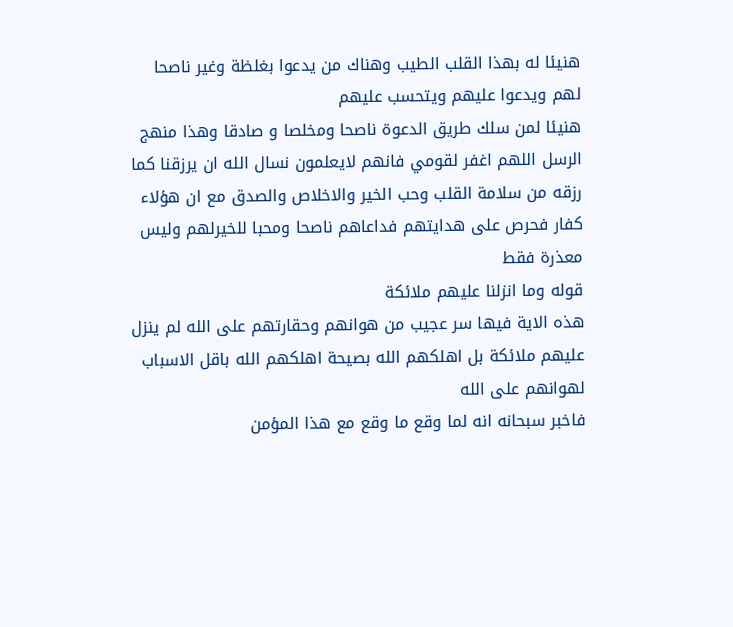هنيئا له بهذا القلب الطيب وهناك من يدعوا بغلظة وغير ناصحا لهم ويدعوا عليهم ويتحسب عليهم
هنيئا لمن سلك طريق الدعوة ناصحا ومخلصا و صادقا وهذا منهج الرسل اللهم اغفر لقومي فانهم لايعلمون نسال الله ان يرزقنا كما رزقه من سلامة القلب وحب الخير والاخلاص والصدق مع ان هؤلاء كفار فحرص على هدايتهم فداعاهم ناصحا ومحبا للخيرلهم وليس معذرة فقط
قوله وما انزلنا عليهم ملائكة
هذه الاية فيها سر عجيب من هوانهم وحقارتهم على الله لم ينزل عليهم ملائكة بل اهلكهم الله بصيحة اهلكهم الله باقل الاسباب لهوانهم على الله
فاخبر سبحانه انه لما وقع ما وقع مع هذا المؤمن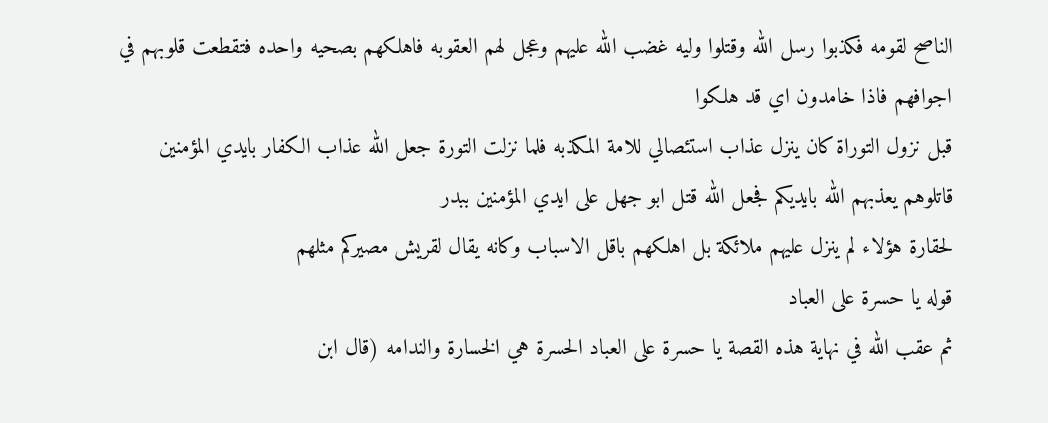الناصح لقومه فكذبوا رسل الله وقتلوا وليه غضب الله عليهم وعجل لهم العقوبه فاهلكهم بصحيه واحده فتقطعت قلوبهم في اجوافهم فاذا خامدون اي قد هلكوا
قبل نزول التوراة كان ينزل عذاب استئصالي للامة المكذبه فلما نزلت التورة جعل الله عذاب الكفار بايدي المؤمنين قاتلوهم يعذبهم الله بايديكم فجعل الله قتل ابو جهل على ايدي المؤمنين ببدر
لحقارة هؤلاء لم ينزل عليهم ملائكة بل اهلكهم باقل الاسباب وكانه يقال لقريش مصيركم مثلهم
قوله يا حسرة على العباد
ثم عقب الله في نهاية هذه القصة يا حسرة على العباد الحسرة هي الخسارة والندامه (قال ابن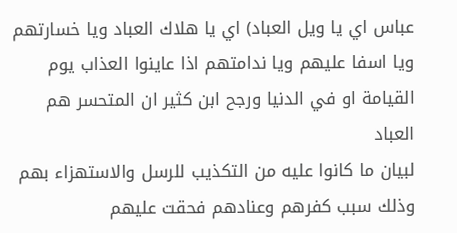عباس اي يا ويل العباد) اي يا هلاك العباد ويا خسارتهم ويا اسفا عليهم ويا ندامتهم اذا عاينوا العذاب يوم القيامة او في الدنيا ورجح ابن كثير ان المتحسر هم العباد
لبيان ما كانوا عليه من التكذيب للرسل والاستهزاء بهم وذلك سبب كفرهم وعنادهم فحقت عليهم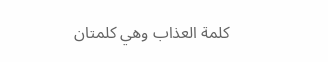كلمة العذاب وهي كلمتان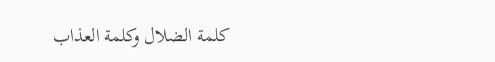كلمة الضلال وكلمة العذاب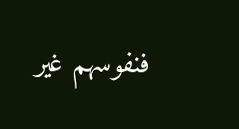فنفوسهم غير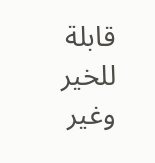قابلة للخير وغير